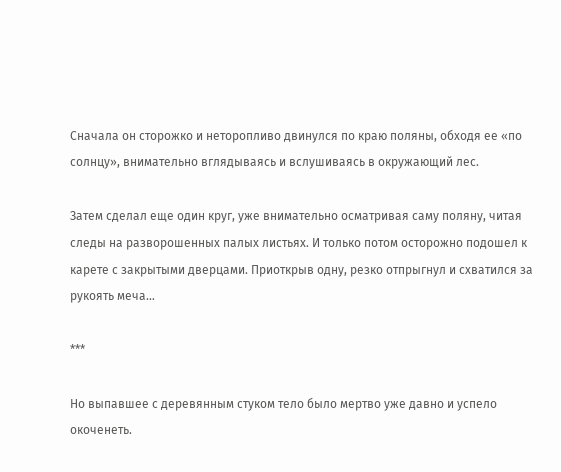Сначала он сторожко и неторопливо двинулся по краю поляны, обходя ее «по солнцу», внимательно вглядываясь и вслушиваясь в окружающий лес.

Затем сделал еще один круг, уже внимательно осматривая саму поляну, читая следы на разворошенных палых листьях. И только потом осторожно подошел к карете с закрытыми дверцами. Приоткрыв одну, резко отпрыгнул и схватился за рукоять меча…

***

Но выпавшее с деревянным стуком тело было мертво уже давно и успело окоченеть.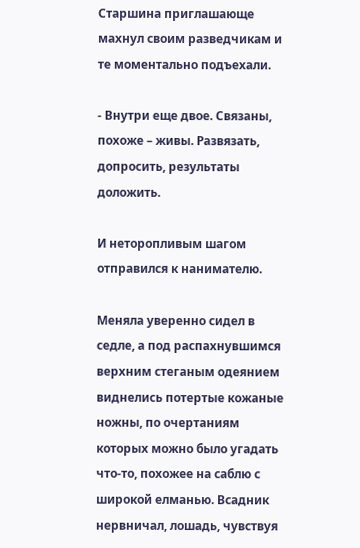Старшина приглашающе махнул своим разведчикам и те моментально подъехали.

- Внутри еще двое. Связаны, похоже – живы. Развязать, допросить, результаты доложить.

И неторопливым шагом отправился к нанимателю.

Меняла уверенно сидел в седле, а под распахнувшимся верхним стеганым одеянием виднелись потертые кожаные ножны, по очертаниям которых можно было угадать что-то, похожее на саблю с широкой елманью. Всадник нервничал, лошадь, чувствуя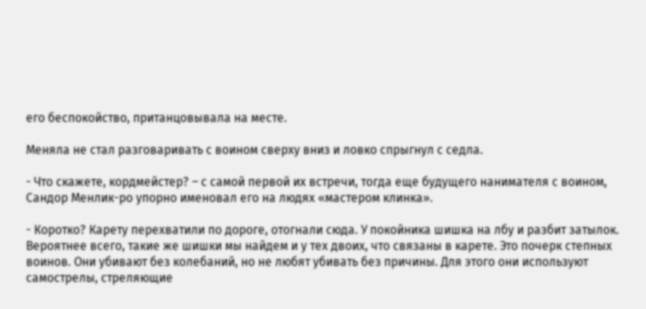его беспокойство, пританцовывала на месте.

Меняла не стал разговаривать с воином сверху вниз и ловко спрыгнул с седла.

- Что скажете, кордмейстер? – с самой первой их встречи, тогда еще будущего нанимателя с воином, Сандор Менлик-ро упорно именовал его на людях «мастером клинка».

- Коротко? Карету перехватили по дороге, отогнали сюда. У покойника шишка на лбу и разбит затылок. Вероятнее всего, такие же шишки мы найдем и у тех двоих, что связаны в карете. Это почерк степных воинов. Они убивают без колебаний, но не любят убивать без причины. Для этого они используют самострелы, стреляющие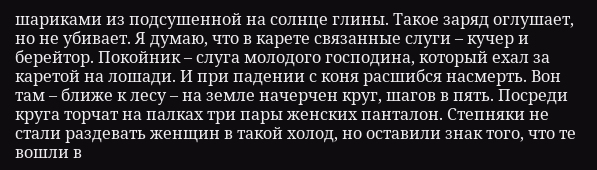шариками из подсушенной на солнце глины. Такое заряд оглушает, но не убивает. Я думаю, что в карете связанные слуги – кучер и берейтор. Покойник – слуга молодого господина, который ехал за каретой на лошади. И при падении с коня расшибся насмерть. Вон там – ближе к лесу – на земле начерчен круг, шагов в пять. Посреди круга торчат на палках три пары женских панталон. Степняки не стали раздевать женщин в такой холод, но оставили знак того, что те вошли в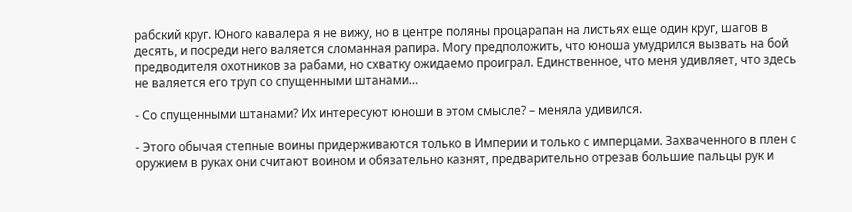рабский круг. Юного кавалера я не вижу, но в центре поляны процарапан на листьях еще один круг, шагов в десять, и посреди него валяется сломанная рапира. Могу предположить, что юноша умудрился вызвать на бой предводителя охотников за рабами, но схватку ожидаемо проиграл. Единственное, что меня удивляет, что здесь не валяется его труп со спущенными штанами…

- Со спущенными штанами? Их интересуют юноши в этом смысле? – меняла удивился.

- Этого обычая степные воины придерживаются только в Империи и только с имперцами. Захваченного в плен с оружием в руках они считают воином и обязательно казнят, предварительно отрезав большие пальцы рук и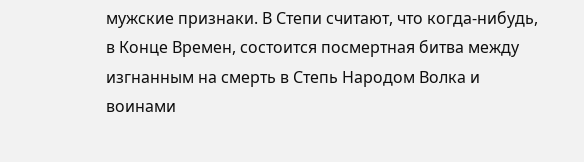мужские признаки. В Степи считают, что когда-нибудь, в Конце Времен, состоится посмертная битва между изгнанным на смерть в Степь Народом Волка и воинами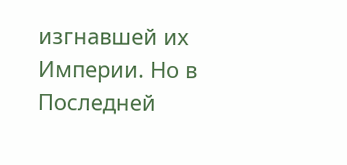изгнавшей их Империи. Но в Последней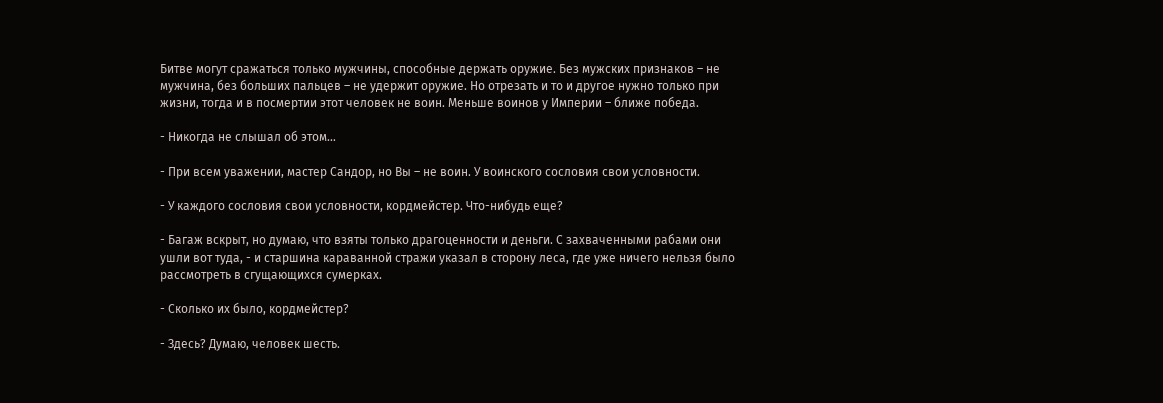Битве могут сражаться только мужчины, способные держать оружие. Без мужских признаков – не мужчина, без больших пальцев – не удержит оружие. Но отрезать и то и другое нужно только при жизни, тогда и в посмертии этот человек не воин. Меньше воинов у Империи – ближе победа.

- Никогда не слышал об этом…

- При всем уважении, мастер Сандор, но Вы – не воин. У воинского сословия свои условности.

- У каждого сословия свои условности, кордмейстер. Что-нибудь еще?

- Багаж вскрыт, но думаю, что взяты только драгоценности и деньги. С захваченными рабами они ушли вот туда, - и старшина караванной стражи указал в сторону леса, где уже ничего нельзя было рассмотреть в сгущающихся сумерках.

- Сколько их было, кордмейстер?

- Здесь? Думаю, человек шесть.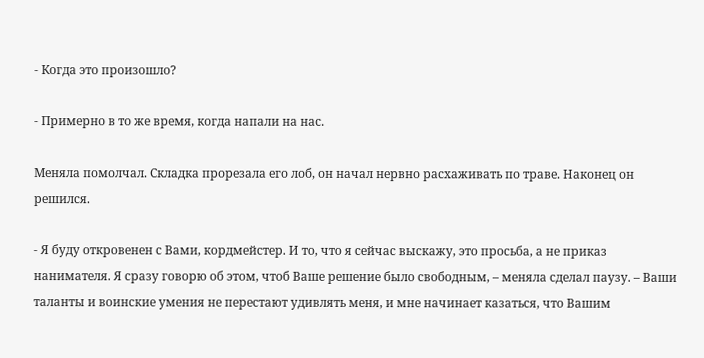- Когда это произошло?

- Примерно в то же время, когда напали на нас.

Меняла помолчал. Складка прорезала его лоб, он начал нервно расхаживать по траве. Наконец он решился.

- Я буду откровенен с Вами, кордмейстер. И то, что я сейчас выскажу, это просьба, а не приказ нанимателя. Я сразу говорю об этом, чтоб Ваше решение было свободным, – меняла сделал паузу. – Ваши таланты и воинские умения не перестают удивлять меня, и мне начинает казаться, что Вашим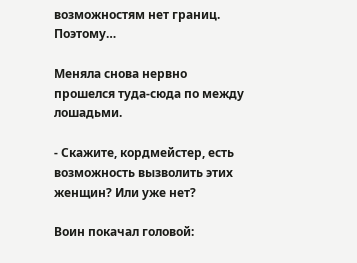возможностям нет границ. Поэтому…

Меняла снова нервно прошелся туда-сюда по между лошадьми.

- Скажите, кордмейстер, есть возможность вызволить этих женщин? Или уже нет?

Воин покачал головой: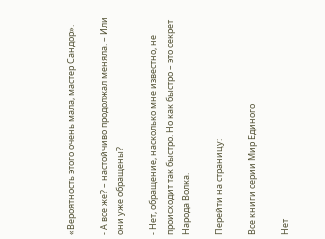«Вероятность этого очень мала, мастер Сандор».

- А все же? – настойчиво продолжал меняла. – Или они уже обращены?

- Нет, обращение, насколько мне известно, не происходит так быстро. Но как быстро – это секрет Народа Волка.

Перейти на страницу:

Все книги серии Мир Единого

Нет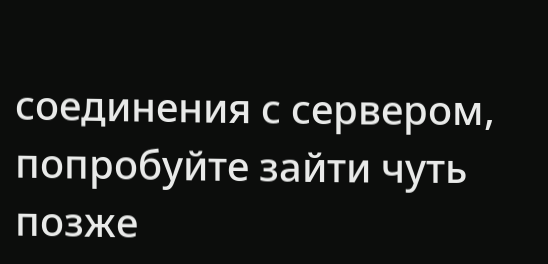соединения с сервером, попробуйте зайти чуть позже